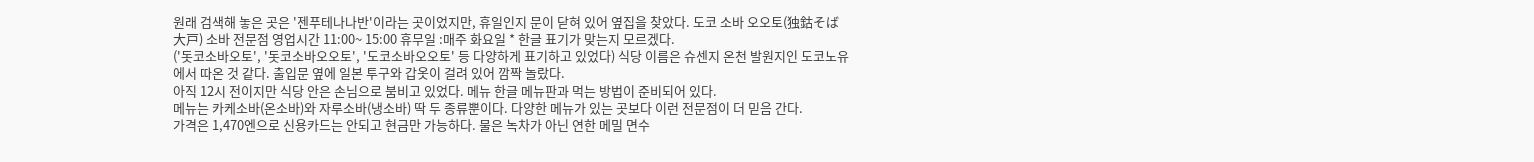원래 검색해 놓은 곳은 '젠푸테나나반'이라는 곳이었지만, 휴일인지 문이 닫혀 있어 옆집을 찾았다. 도코 소바 오오토(独鈷そば大戸) 소바 전문점 영업시간 11:00~ 15:00 휴무일 :매주 화요일 * 한글 표기가 맞는지 모르겠다.
('돗코소바오토', '돗코소바오오토', '도코소바오오토' 등 다양하게 표기하고 있었다) 식당 이름은 슈센지 온천 발원지인 도코노유에서 따온 것 같다. 출입문 옆에 일본 투구와 갑옷이 걸려 있어 깜짝 놀랐다.
아직 12시 전이지만 식당 안은 손님으로 붐비고 있었다. 메뉴 한글 메뉴판과 먹는 방법이 준비되어 있다.
메뉴는 카케소바(온소바)와 자루소바(냉소바) 딱 두 종류뿐이다. 다양한 메뉴가 있는 곳보다 이런 전문점이 더 믿음 간다.
가격은 1,470엔으로 신용카드는 안되고 현금만 가능하다. 물은 녹차가 아닌 연한 메밀 면수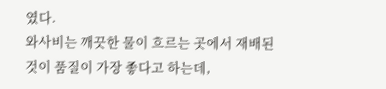였다.
와사비는 깨끗한 물이 흐르는 곳에서 재배된 것이 품질이 가장 좋다고 하는데,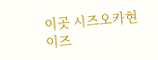이곳 시즈오카현 이즈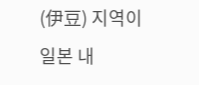(伊豆) 지역이 일본 내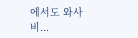에서도 와사비...